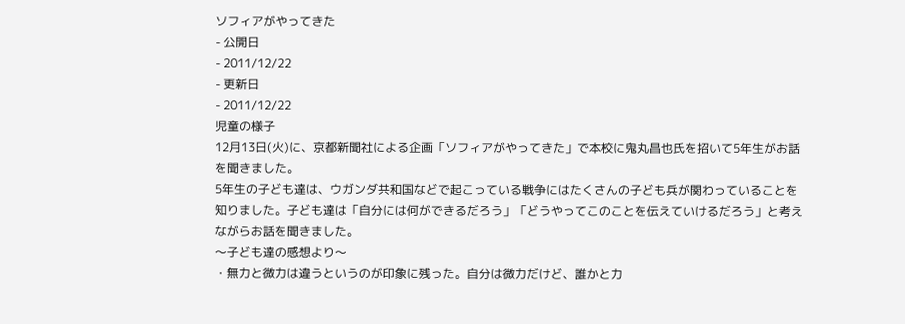ソフィアがやってきた
- 公開日
- 2011/12/22
- 更新日
- 2011/12/22
児童の様子
12月13日(火)に、京都新聞社による企画「ソフィアがやってきた」で本校に鬼丸昌也氏を招いて5年生がお話を聞きました。
5年生の子ども達は、ウガンダ共和国などで起こっている戦争にはたくさんの子ども兵が関わっていることを知りました。子ども達は「自分には何ができるだろう」「どうやってこのことを伝えていけるだろう」と考えながらお話を聞きました。
〜子ども達の感想より〜
・無力と微力は違うというのが印象に残った。自分は微力だけど、誰かと力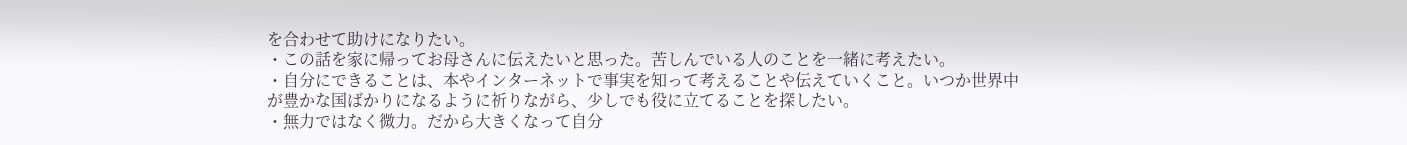を合わせて助けになりたい。
・この話を家に帰ってお母さんに伝えたいと思った。苦しんでいる人のことを一緒に考えたい。
・自分にできることは、本やインターネットで事実を知って考えることや伝えていくこと。いつか世界中が豊かな国ばかりになるように祈りながら、少しでも役に立てることを探したい。
・無力ではなく微力。だから大きくなって自分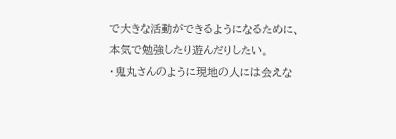で大きな活動ができるようになるために、本気で勉強したり遊んだりしたい。
・鬼丸さんのように現地の人には会えな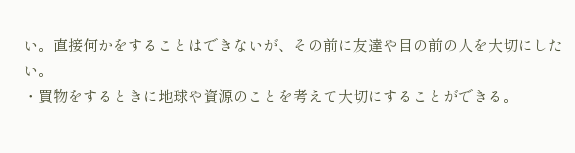い。直接何かをすることはできないが、その前に友達や目の前の人を大切にしたい。
・買物をするときに地球や資源のことを考えて大切にすることができる。